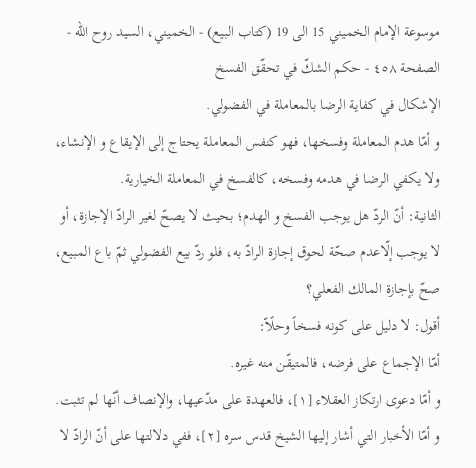موسوعة الإمام الخميني 15 الى 19 (كتاب البيع) - الخميني، السيد روح الله - الصفحة ٤٥٨ - حكم الشكّ في تحقّق الفسخ
الإشكال في كفاية الرضا بالمعاملة في الفضولي.
و أمّا هدم المعاملة وفسخها، فهو كنفس المعاملة يحتاج إلى الإيقاع و الإنشاء، ولا يكفي الرضا في هدمه وفسخه، كالفسخ في المعاملة الخيارية.
الثانية: أنّ الردّ هل يوجب الفسخ و الهدم؛ بحيث لا يصحّ لغير الرادّ الإجازة، أو لا يوجب إلّاعدم صحّة لحوق إجازة الرادّ به، فلو ردّ بيع الفضولي ثمّ باع المبيع، صحّ بإجازة المالك الفعلي؟
أقول: لا دليل على كونه فسخاً وحلًاّ:
أمّا الإجماع على فرضه، فالمتيقّن منه غيره.
و أمّا دعوى ارتكاز العقلاء [١]، فالعهدة على مدّعيها، والإنصاف أنّها لم تثبت.
و أمّا الأخبار التي أشار إليها الشيخ قدس سره [٢]، ففي دلالتها على أنّ الرادّ لا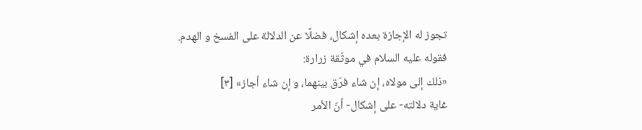تجوز له الإجازة بعده إشكال، فضلًا عن الدلالة على الفسخ و الهدم.
فقوله عليه السلام في موثّقة زرارة:
«ذلك إلى مولاه، إن شاء فرّق بينهما، و إن شاء أجاز» [٣]
غاية دلالته- على إشكال- أنّ الأمر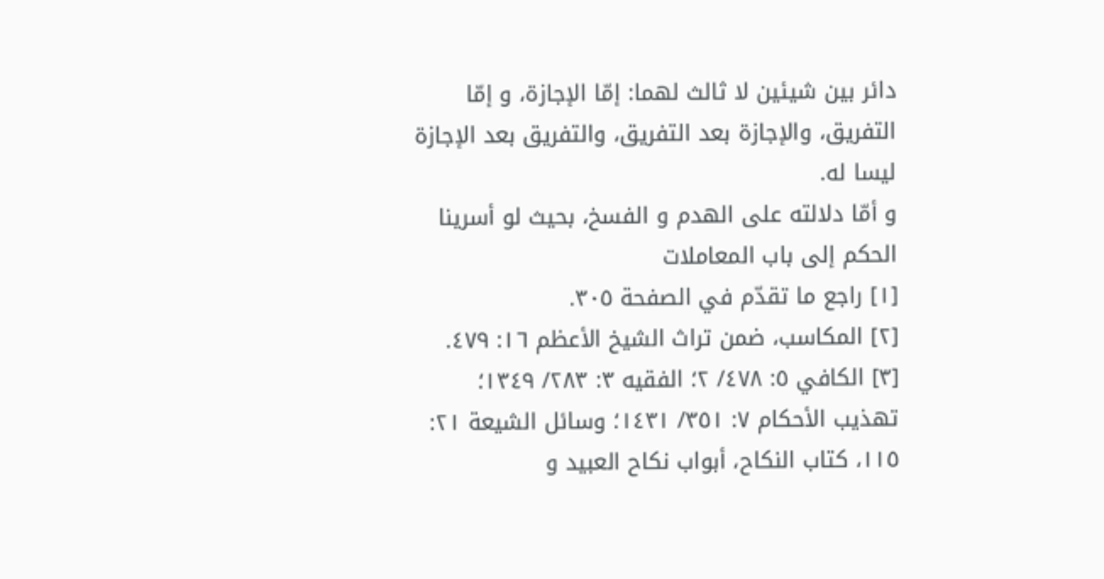دائر بين شيئين لا ثالث لهما: إمّا الإجازة، و إمّا التفريق، والإجازة بعد التفريق، والتفريق بعد الإجازة ليسا له.
و أمّا دلالته على الهدم و الفسخ، بحيث لو أسرينا الحكم إلى باب المعاملات
[١] راجع ما تقدّم في الصفحة ٣٠٥.
[٢] المكاسب، ضمن تراث الشيخ الأعظم ١٦: ٤٧٩.
[٣] الكافي ٥: ٤٧٨/ ٢؛ الفقيه ٣: ٢٨٣/ ١٣٤٩؛ تهذيب الأحكام ٧: ٣٥١/ ١٤٣١؛ وسائل الشيعة ٢١: ١١٥، كتاب النكاح، أبواب نكاح العبيد و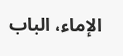الإماء، الباب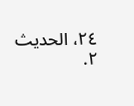٢٤، الحديث ٢.